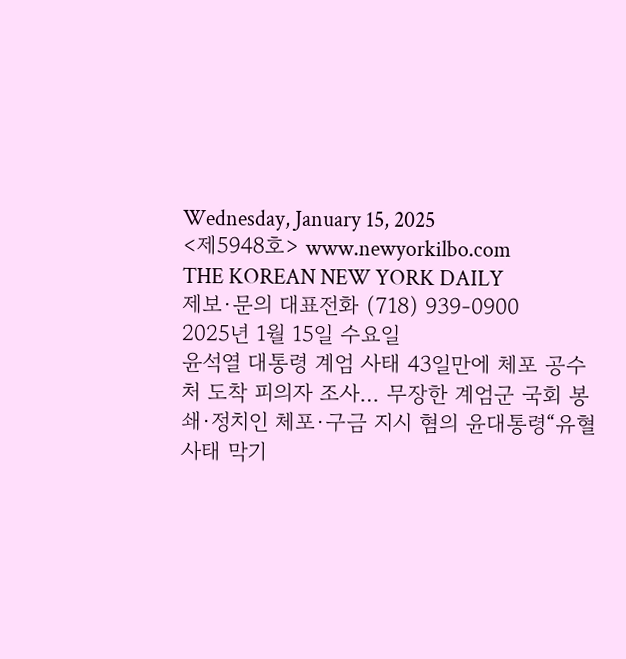Wednesday, January 15, 2025
<제5948호> www.newyorkilbo.com
THE KOREAN NEW YORK DAILY
제보·문의 대표전화 (718) 939-0900
2025년 1월 15일 수요일
윤석열 대통령 계엄 사태 43일만에 체포 공수처 도착 피의자 조사… 무장한 계엄군 국회 봉쇄·정치인 체포·구금 지시 혐의 윤대통령“유혈사태 막기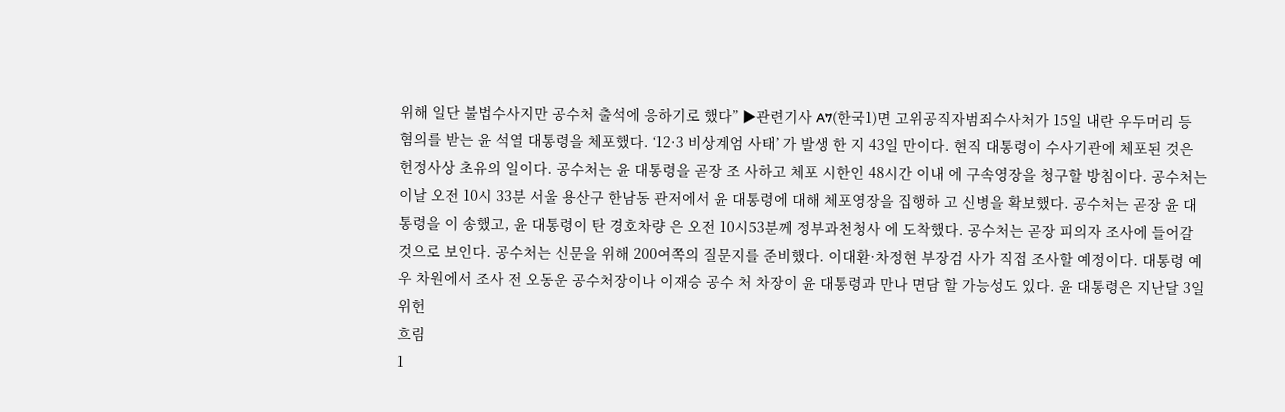위해 일단 불법수사지만 공수처 출석에 응하기로 했다” ▶관련기사 A7(한국1)면 고위공직자범죄수사처가 15일 내란 우두머리 등 혐의를 받는 윤 석열 대통령을 체포했다. ‘12·3 비상계엄 사태’ 가 발생 한 지 43일 만이다. 현직 대통령이 수사기관에 체포된 것은 헌정사상 초유의 일이다. 공수처는 윤 대통령을 곧장 조 사하고 체포 시한인 48시간 이내 에 구속영장을 청구할 방침이다. 공수처는 이날 오전 10시 33분 서울 용산구 한남동 관저에서 윤 대통령에 대해 체포영장을 집행하 고 신병을 확보했다. 공수처는 곧장 윤 대통령을 이 송했고, 윤 대통령이 탄 경호차량 은 오전 10시53분께 정부과천청사 에 도착했다. 공수처는 곧장 피의자 조사에 들어갈 것으로 보인다. 공수처는 신문을 위해 200여쪽의 질문지를 준비했다. 이대환·차정현 부장검 사가 직접 조사할 예정이다. 대통령 예우 차원에서 조사 전 오동운 공수처장이나 이재승 공수 처 차장이 윤 대통령과 만나 면담 할 가능성도 있다. 윤 대통령은 지난달 3일 위헌
흐림
1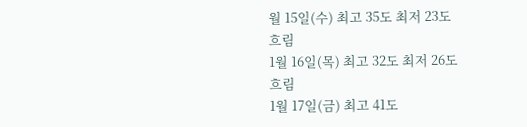월 15일(수) 최고 35도 최저 23도
흐림
1월 16일(목) 최고 32도 최저 26도
흐림
1월 17일(금) 최고 41도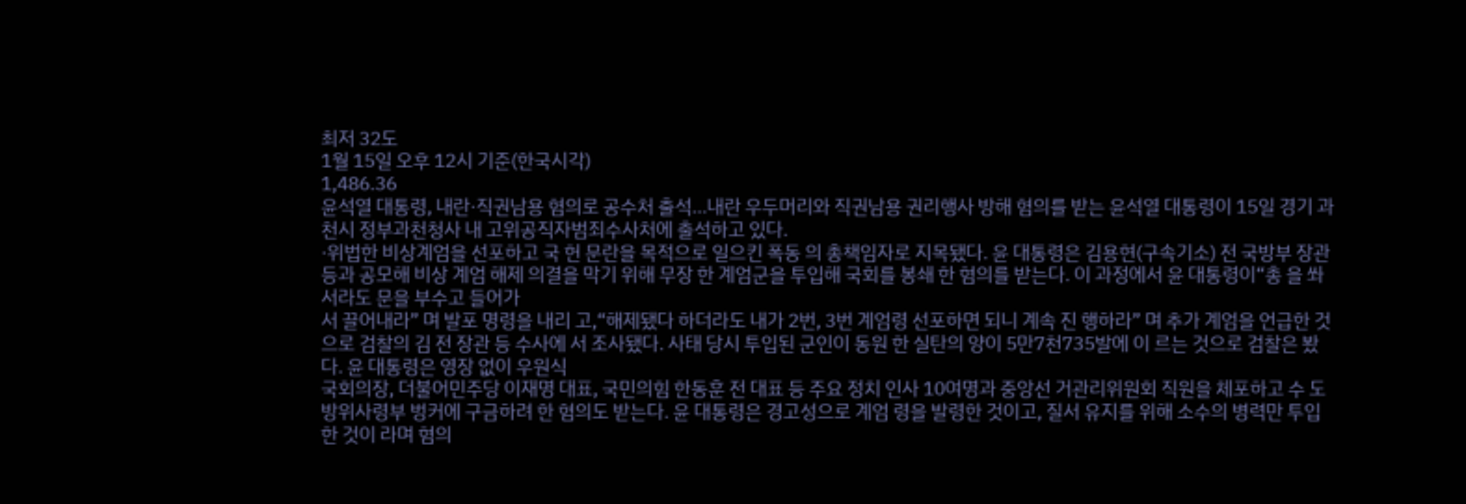최저 32도
1월 15일 오후 12시 기준(한국시각)
1,486.36
윤석열 대통령, 내란·직권남용 혐의로 공수처 출석…내란 우두머리와 직권남용 권리행사 방해 혐의를 받는 윤석열 대통령이 15일 경기 과천시 정부과천청사 내 고위공직자범죄수사처에 출석하고 있다.
·위법한 비상계엄을 선포하고 국 헌 문란을 목적으로 일으킨 폭동 의 총책임자로 지목됐다. 윤 대통령은 김용현(구속기소) 전 국방부 장관 등과 공모해 비상 계엄 해제 의결을 막기 위해 무장 한 계엄군을 투입해 국회를 봉쇄 한 혐의를 받는다. 이 과정에서 윤 대통령이“총 을 쏴서라도 문을 부수고 들어가
서 끌어내라” 며 발포 명령을 내리 고,“해제됐다 하더라도 내가 2번, 3번 계엄령 선포하면 되니 계속 진 행하라” 며 추가 계엄을 언급한 것 으로 검찰의 김 전 장관 등 수사에 서 조사됐다. 사태 당시 투입된 군인이 동원 한 실탄의 양이 5만7천735발에 이 르는 것으로 검찰은 봤다. 윤 대통령은 영장 없이 우원식
국회의장, 더불어민주당 이재명 대표, 국민의힘 한동훈 전 대표 등 주요 정치 인사 10여명과 중앙선 거관리위원회 직원을 체포하고 수 도방위사령부 벙커에 구금하려 한 혐의도 받는다. 윤 대통령은 경고성으로 계엄 령을 발령한 것이고, 질서 유지를 위해 소수의 병력만 투입한 것이 라며 혐의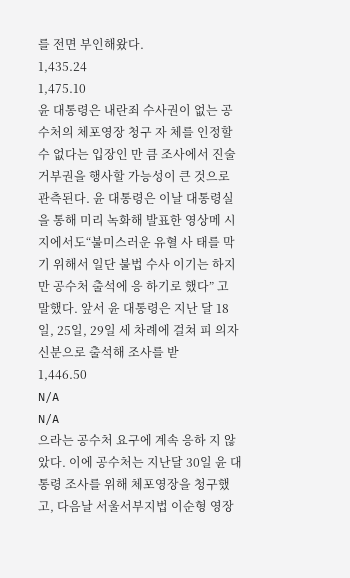를 전면 부인해왔다.
1,435.24
1,475.10
윤 대통령은 내란죄 수사권이 없는 공수처의 체포영장 청구 자 체를 인정할 수 없다는 입장인 만 큼 조사에서 진술거부권을 행사할 가능성이 큰 것으로 관측된다. 윤 대통령은 이날 대통령실을 통해 미리 녹화해 발표한 영상메 시지에서도“불미스러운 유혈 사 태를 막기 위해서 일단 불법 수사 이기는 하지만 공수처 출석에 응 하기로 했다” 고 말했다. 앞서 윤 대통령은 지난 달 18 일, 25일, 29일 세 차례에 걸쳐 피 의자 신분으로 출석해 조사를 받
1,446.50
N/A
N/A
으라는 공수처 요구에 계속 응하 지 않았다. 이에 공수처는 지난달 30일 윤 대통령 조사를 위해 체포영장을 청구했고, 다음날 서울서부지법 이순형 영장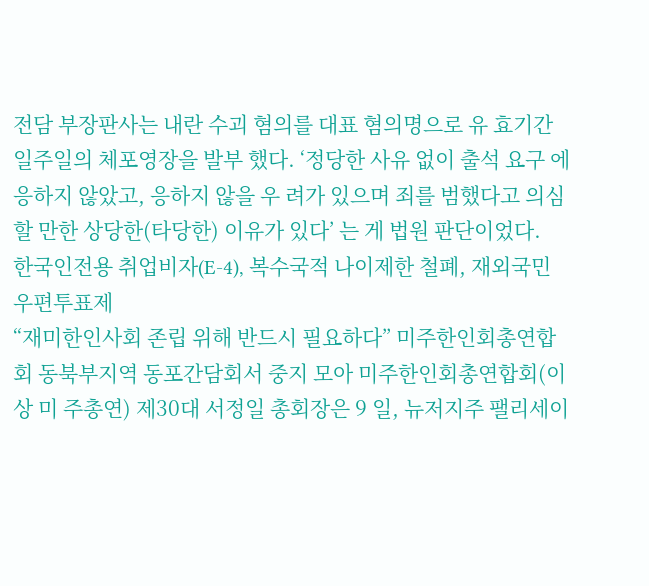전담 부장판사는 내란 수괴 혐의를 대표 혐의명으로 유 효기간 일주일의 체포영장을 발부 했다. ‘정당한 사유 없이 출석 요구 에 응하지 않았고, 응하지 않을 우 려가 있으며 죄를 범했다고 의심 할 만한 상당한(타당한) 이유가 있다’ 는 게 법원 판단이었다.
한국인전용 취업비자(E-4), 복수국적 나이제한 철폐, 재외국민 우편투표제
“재미한인사회 존립 위해 반드시 필요하다” 미주한인회총연합회 동북부지역 동포간담회서 중지 모아 미주한인회총연합회(이상 미 주총연) 제30대 서정일 총회장은 9 일, 뉴저지주 팰리세이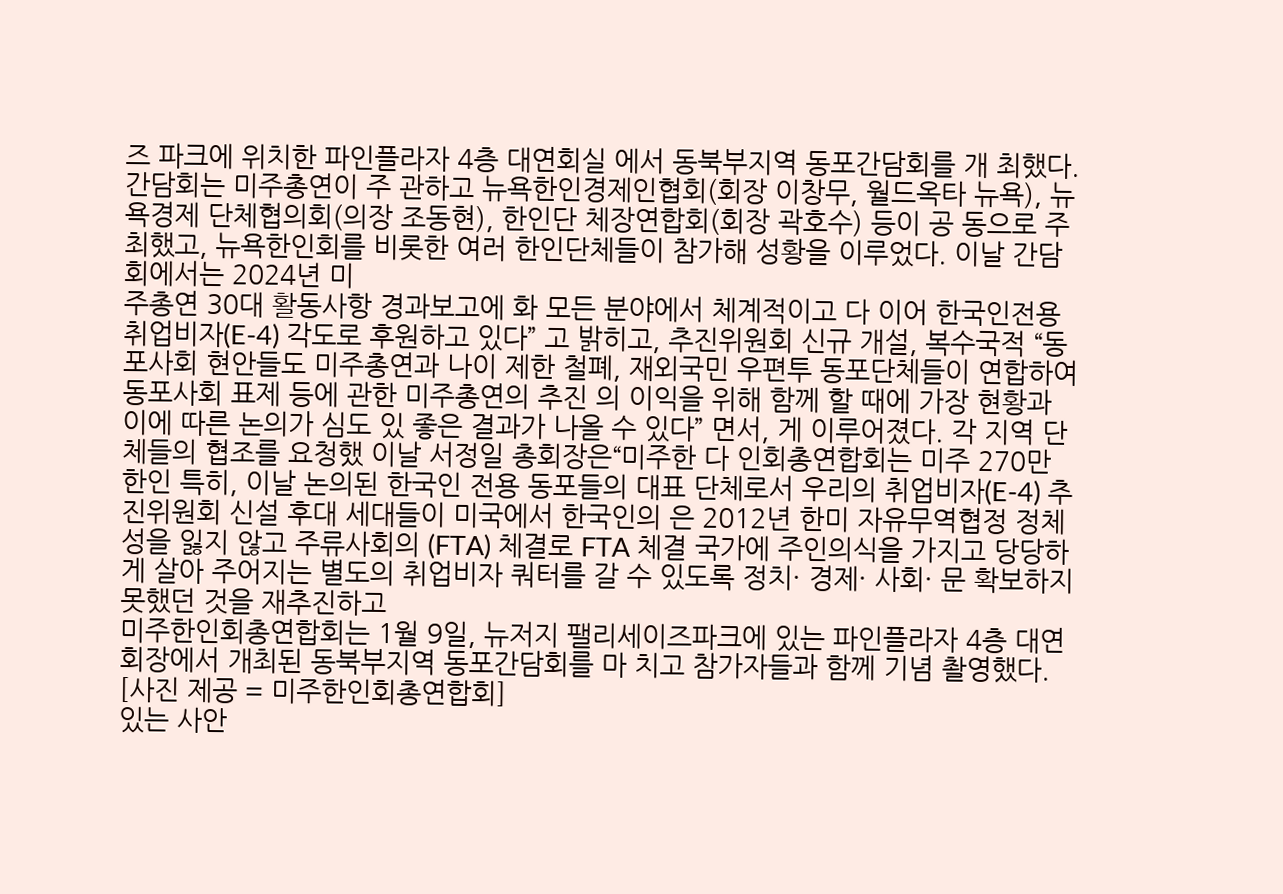즈 파크에 위치한 파인플라자 4층 대연회실 에서 동북부지역 동포간담회를 개 최했다. 간담회는 미주총연이 주 관하고 뉴욕한인경제인협회(회장 이창무, 월드옥타 뉴욕), 뉴욕경제 단체협의회(의장 조동현), 한인단 체장연합회(회장 곽호수) 등이 공 동으로 주최했고, 뉴욕한인회를 비롯한 여러 한인단체들이 참가해 성황을 이루었다. 이날 간담회에서는 2024년 미
주총연 30대 활동사항 경과보고에 화 모든 분야에서 체계적이고 다 이어 한국인전용 취업비자(E-4) 각도로 후원하고 있다” 고 밝히고, 추진위원회 신규 개설, 복수국적 “동포사회 현안들도 미주총연과 나이 제한 철폐, 재외국민 우편투 동포단체들이 연합하여 동포사회 표제 등에 관한 미주총연의 추진 의 이익을 위해 함께 할 때에 가장 현황과 이에 따른 논의가 심도 있 좋은 결과가 나올 수 있다” 면서, 게 이루어졌다. 각 지역 단체들의 협조를 요청했 이날 서정일 총회장은“미주한 다 인회총연합회는 미주 270만 한인 특히, 이날 논의된 한국인 전용 동포들의 대표 단체로서 우리의 취업비자(E-4) 추진위원회 신설 후대 세대들이 미국에서 한국인의 은 2012년 한미 자유무역협정 정체성을 잃지 않고 주류사회의 (FTA) 체결로 FTA 체결 국가에 주인의식을 가지고 당당하게 살아 주어지는 별도의 취업비자 쿼터를 갈 수 있도록 정치· 경제· 사회· 문 확보하지 못했던 것을 재추진하고
미주한인회총연합회는 1월 9일, 뉴저지 팰리세이즈파크에 있는 파인플라자 4층 대연회장에서 개최된 동북부지역 동포간담회를 마 치고 참가자들과 함께 기념 촬영했다. [사진 제공 = 미주한인회총연합회]
있는 사안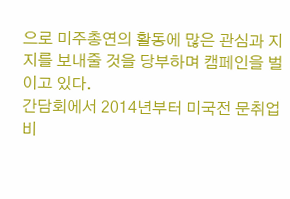으로 미주총연의 활동에 많은 관심과 지지를 보내줄 것을 당부하며 캠페인을 벌이고 있다.
간담회에서 2014년부터 미국전 문취업비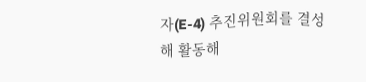자(E-4) 추진위원회를 결성해 활동해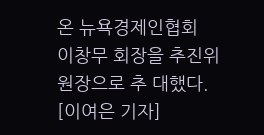온 뉴욕경제인협회
이창무 회장을 추진위원장으로 추 대했다. [이여은 기자]